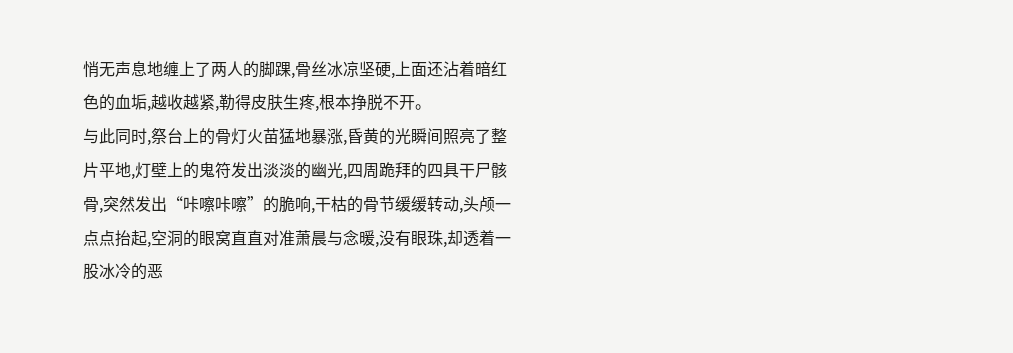悄无声息地缠上了两人的脚踝,骨丝冰凉坚硬,上面还沾着暗红色的血垢,越收越紧,勒得皮肤生疼,根本挣脱不开。
与此同时,祭台上的骨灯火苗猛地暴涨,昏黄的光瞬间照亮了整片平地,灯壁上的鬼符发出淡淡的幽光,四周跪拜的四具干尸骸骨,突然发出“咔嚓咔嚓”的脆响,干枯的骨节缓缓转动,头颅一点点抬起,空洞的眼窝直直对准萧晨与念暖,没有眼珠,却透着一股冰冷的恶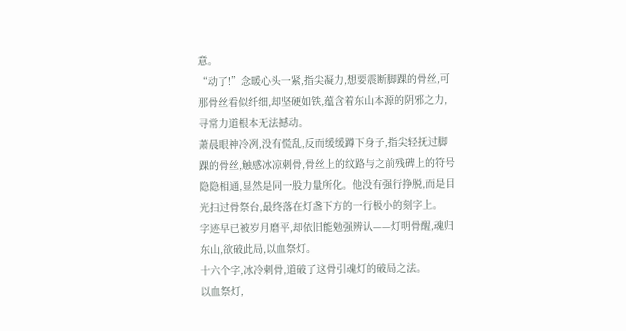意。
“动了!”念暖心头一紧,指尖凝力,想要震断脚踝的骨丝,可那骨丝看似纤细,却坚硬如铁,蕴含着东山本源的阴邪之力,寻常力道根本无法撼动。
萧晨眼神冷冽,没有慌乱,反而缓缓蹲下身子,指尖轻抚过脚踝的骨丝,触感冰凉刺骨,骨丝上的纹路与之前残碑上的符号隐隐相通,显然是同一股力量所化。他没有强行挣脱,而是目光扫过骨祭台,最终落在灯盏下方的一行极小的刻字上。
字迹早已被岁月磨平,却依旧能勉强辨认——灯明骨醒,魂归东山,欲破此局,以血祭灯。
十六个字,冰冷刺骨,道破了这骨引魂灯的破局之法。
以血祭灯,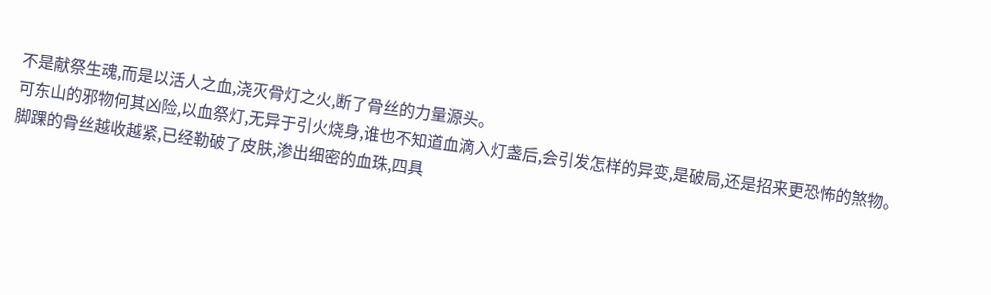不是献祭生魂,而是以活人之血,浇灭骨灯之火,断了骨丝的力量源头。
可东山的邪物何其凶险,以血祭灯,无异于引火烧身,谁也不知道血滴入灯盏后,会引发怎样的异变,是破局,还是招来更恐怖的煞物。
脚踝的骨丝越收越紧,已经勒破了皮肤,渗出细密的血珠,四具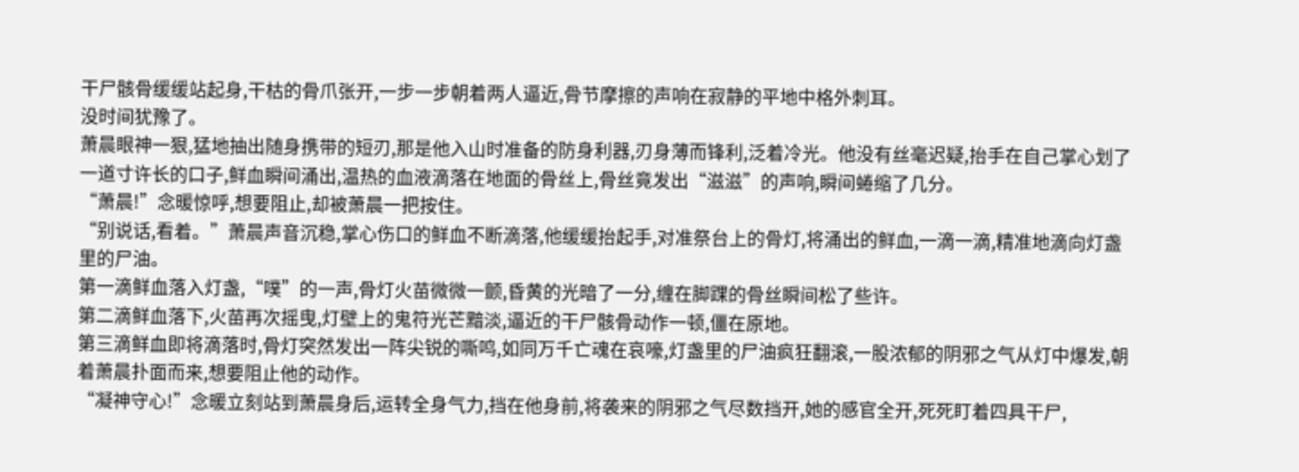干尸骸骨缓缓站起身,干枯的骨爪张开,一步一步朝着两人逼近,骨节摩擦的声响在寂静的平地中格外刺耳。
没时间犹豫了。
萧晨眼神一狠,猛地抽出随身携带的短刃,那是他入山时准备的防身利器,刃身薄而锋利,泛着冷光。他没有丝毫迟疑,抬手在自己掌心划了一道寸许长的口子,鲜血瞬间涌出,温热的血液滴落在地面的骨丝上,骨丝竟发出“滋滋”的声响,瞬间蜷缩了几分。
“萧晨!”念暖惊呼,想要阻止,却被萧晨一把按住。
“别说话,看着。”萧晨声音沉稳,掌心伤口的鲜血不断滴落,他缓缓抬起手,对准祭台上的骨灯,将涌出的鲜血,一滴一滴,精准地滴向灯盏里的尸油。
第一滴鲜血落入灯盏,“噗”的一声,骨灯火苗微微一颤,昏黄的光暗了一分,缠在脚踝的骨丝瞬间松了些许。
第二滴鲜血落下,火苗再次摇曳,灯壁上的鬼符光芒黯淡,逼近的干尸骸骨动作一顿,僵在原地。
第三滴鲜血即将滴落时,骨灯突然发出一阵尖锐的嘶鸣,如同万千亡魂在哀嚎,灯盏里的尸油疯狂翻滚,一股浓郁的阴邪之气从灯中爆发,朝着萧晨扑面而来,想要阻止他的动作。
“凝神守心!”念暖立刻站到萧晨身后,运转全身气力,挡在他身前,将袭来的阴邪之气尽数挡开,她的感官全开,死死盯着四具干尸,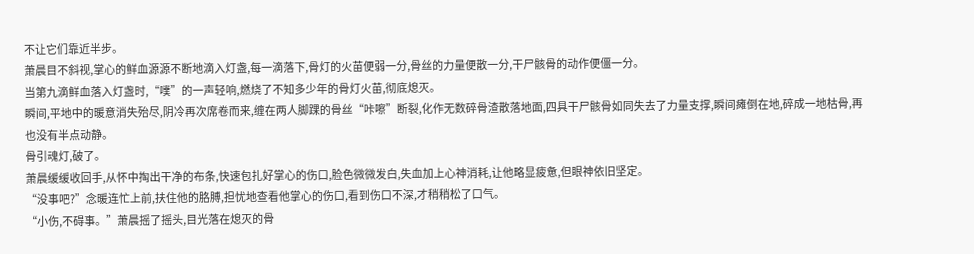不让它们靠近半步。
萧晨目不斜视,掌心的鲜血源源不断地滴入灯盏,每一滴落下,骨灯的火苗便弱一分,骨丝的力量便散一分,干尸骸骨的动作便僵一分。
当第九滴鲜血落入灯盏时,“噗”的一声轻响,燃烧了不知多少年的骨灯火苗,彻底熄灭。
瞬间,平地中的暖意消失殆尽,阴冷再次席卷而来,缠在两人脚踝的骨丝“咔嚓”断裂,化作无数碎骨渣散落地面,四具干尸骸骨如同失去了力量支撑,瞬间瘫倒在地,碎成一地枯骨,再也没有半点动静。
骨引魂灯,破了。
萧晨缓缓收回手,从怀中掏出干净的布条,快速包扎好掌心的伤口,脸色微微发白,失血加上心神消耗,让他略显疲惫,但眼神依旧坚定。
“没事吧?”念暖连忙上前,扶住他的胳膊,担忧地查看他掌心的伤口,看到伤口不深,才稍稍松了口气。
“小伤,不碍事。”萧晨摇了摇头,目光落在熄灭的骨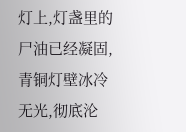灯上,灯盏里的尸油已经凝固,青铜灯壁冰冷无光,彻底沦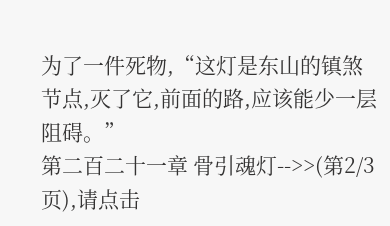为了一件死物,“这灯是东山的镇煞节点,灭了它,前面的路,应该能少一层阻碍。”
第二百二十一章 骨引魂灯-->>(第2/3页),请点击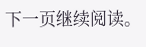下一页继续阅读。